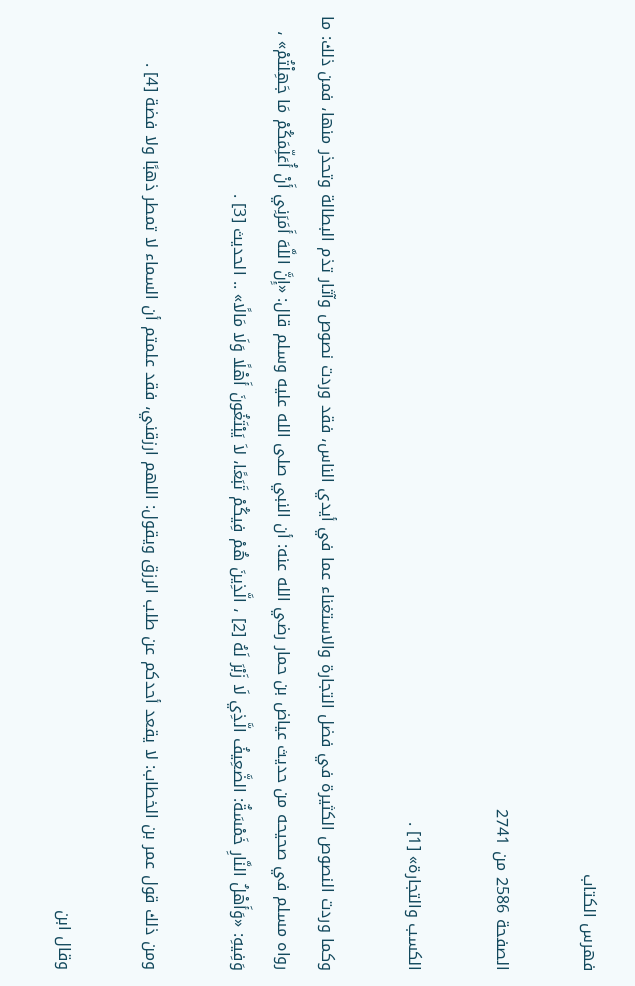فهرس الكتاب

الصفحة 2586 من 2741

الكسب والتجارة» [1] .

وكما وردت النصوص الكثيرة في فضل التجارة والاستغناء عما في أيدي الناس، فقد وردت نصوص وآثار تذم البطالة وتحذر منها، فمن ذلك: ما رواه مسلم في صحيحه من حديث عياض بن حمار رضي الله عنه: أن النبي صلى الله عليه وسلم قال: «إِنَّ اللَّهَ أَمَرَنِي أَنْ أُعَلِّمَكُمْ مَا جَهِلْتُمْ» ، وَفِيهِ: «وَأَهْلُ النَّارِ خَمْسَةٌ: الضَّعِيفُ الَّذِي لَا زَبْرَ لَهُ [2] ، الَّذِينَ هُمْ فِيكُمْ تَبَعًا، لاَ يَبْتَغُونَ أَهْلًا وَلَا مَالًا» .. الحديث [3] .

ومن ذلك قول عمر بن الخطاب: لا يقعد أحدكم عن طلب الرزق ويقول: اللهم ارزقني، فقد علمتم أن السماء لا تمطر ذهبًا ولا فضة [4] .

وقال ابن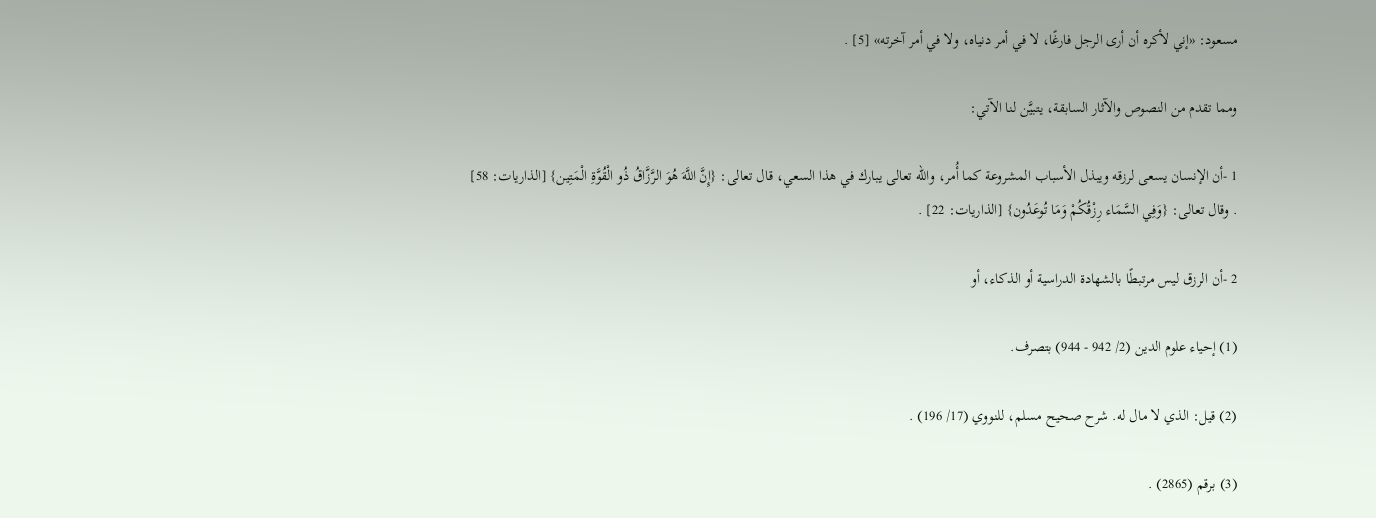مسعود: «إني لأكره أن أرى الرجل فارغًا، لا في أمر دنياه، ولا في أمر آخرته» [5] .

ومما تقدم من النصوص والآثار السابقة، يتبيَّن لنا الآتي:

1 -أن الإنسان يسعى لرزقه ويبذل الأسباب المشروعة كما أُمر، والله تعالى يبارك في هذا السعي، قال تعالى: {إِنَّ اللَّهَ هُوَ الرَّزَّاقُ ذُو الْقُوَّةِ الْمَتِين} [الذاريات: 58] . وقال تعالى: {وَفِي السَّمَاء رِزْقُكُمْ وَمَا تُوعَدُون} [الذاريات: 22] .

2 -أن الرزق ليس مرتبطًا بالشهادة الدراسية أو الذكاء، أو

(1) إحياء علوم الدين (2/ 942 - 944) بتصرف.

(2) قيل: الذي لا مال له. شرح صحيح مسلم، للنووي (17/ 196) .

(3) برقم (2865) .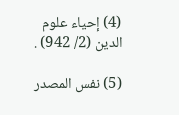(4) إحياء علوم الدين (2/ 942) .

(5) نفس المصدر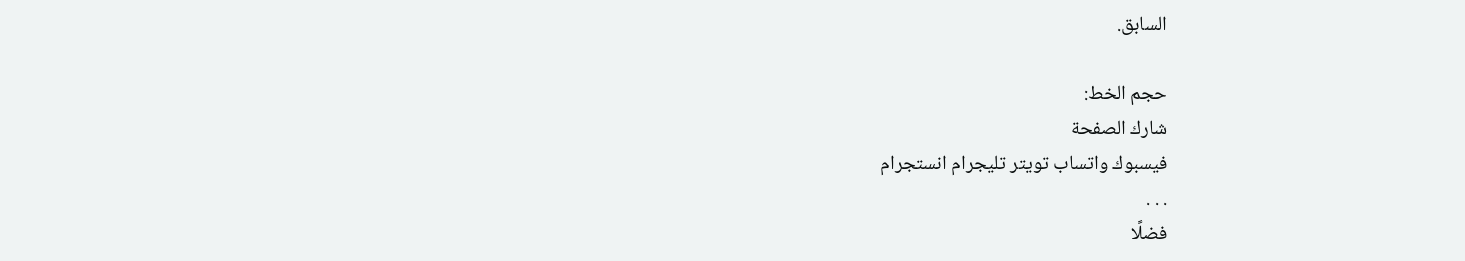السابق.

حجم الخط:
شارك الصفحة
فيسبوك واتساب تويتر تليجرام انستجرام
. . .
فضلًا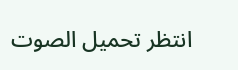انتظر تحميل الصوت